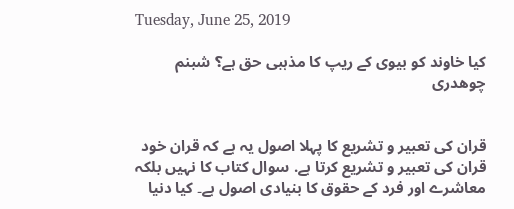Tuesday, June 25, 2019

کیا خاوند کو بیوی کے ریپ کا مذہبی حق ہے؟ شبنم چوھدری


قران کی تعبیر و تشریع کا پہلا اصول یہ ہے کہ قران خود قران کی تعبیر و تشریع کرتا ہے. سوال کتاب کا نہیں بلکہ معاشرے اور فرد کے حقوق کا بنیادی اصول ہے۔ کیا دنیا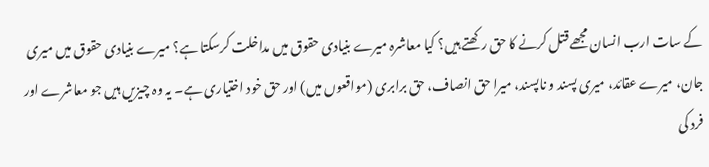کے سات ارب انسان مجھے قتل کرنے کا حق رکھتے ہیں؟ کیا معاشرہ میرے بنیادی حقوق میں مداخلت کرسکتا ہے؟ میرے بنیادی حقوق میں میری جان، میرے عقائد، میری پسند و ناپسند، میرا حق انصاف، حق برابری (مواقعوں میں) اور حق خود اختیاری ہے۔ یہ وہ چیزیں ہیں جو معاشرے اور فرد کی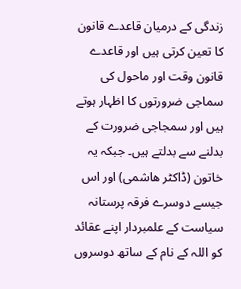زندگی کے درمیان قاعدے قانون کا تعین کرتی ہیں اور قاعدے قانون وقت اور ماحول کی سماجی ضرورتوں کا اظہار ہوتے ہیں اور سمجاجی ضرورت کے بدلنے سے بدلتے ہیں۔ جبکہ یہ خاتون (ڈاکٹر ھاشمی) اور اس جیسے دوسرے فرقہ پرستانہ سیاست کے علمبردار اپنے عقائد کو اللہ کے نام کے ساتھ دوسروں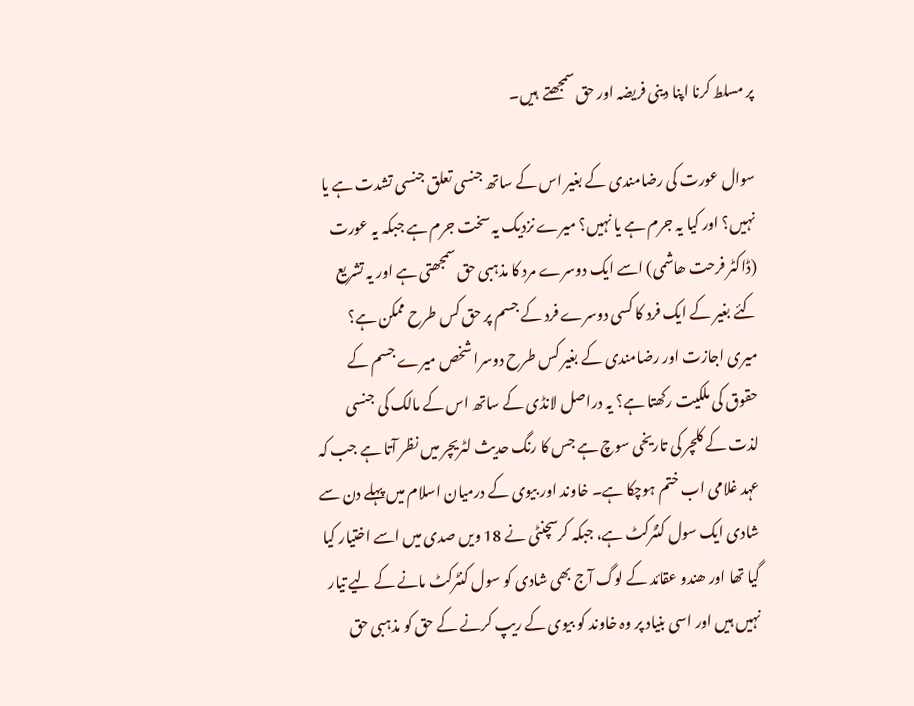پر مسلط کرنا اپنا دینی فریضہ اور حق سمجھتے  ہیں۔

سوال عورت کی رضامندی کے بغیر اس کے ساتھ جنسی تعلق جنسی تشدت ہے یا نہیں؟ اور کیا یہ جرم ہے یا نہیں؟ میرے نزدیک یہ سخت جرم ہے جبکہ یہ عورت (ڈاکٹر فرحت ھاشمی) اسے ایک دوسرے مرد کا مذہبی حق سمجھتی ہے اور یہ تشریع کئے بغیر کے ایک فرد کا کسی دوسرے فرد کے جسم پر حق کس طرح ممکن ہے؟ میری اجازت اور رضامندی کے بغیر کس طرح دوسرا شخص میرے جسم کے حقوق کی ملکیت رکھتا ہے؟ یہ دراصل لانڈی کے ساتھ اس کے مالک کی جنسی لذت کے کلچر کی تاریخی سوچ ہے جس کا رنگ حدیث لٹریچر میں نظر آتا ہے جب کہ عہد غلامی اب ختم ہوچکا ہے۔ خاوند اور بیوی کے درمیان اسلام میں پہلے دن سے شادی ایک سول کنٹرکٹ ہے، جبکہ کرسچنٹی نے 18 ویں صدی میں اسے اختیار کیا گیا تھا اور ھندو عقائد کے لوگ آج بھی شادی کو سول کنٹرکٹ مانے کے لیے تیار نہیں ہیں اور اسی بنیاد پر وہ خاوند کو بیوی کے ریپ کرنے کے حق کو مذہبی حق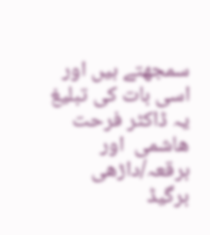سمجھتے ہیں اور اسی بات کی تبلیغ یہ ڈاکٹر فرحت ھاشمی  اور برقعہ/داڑھی برگیڈ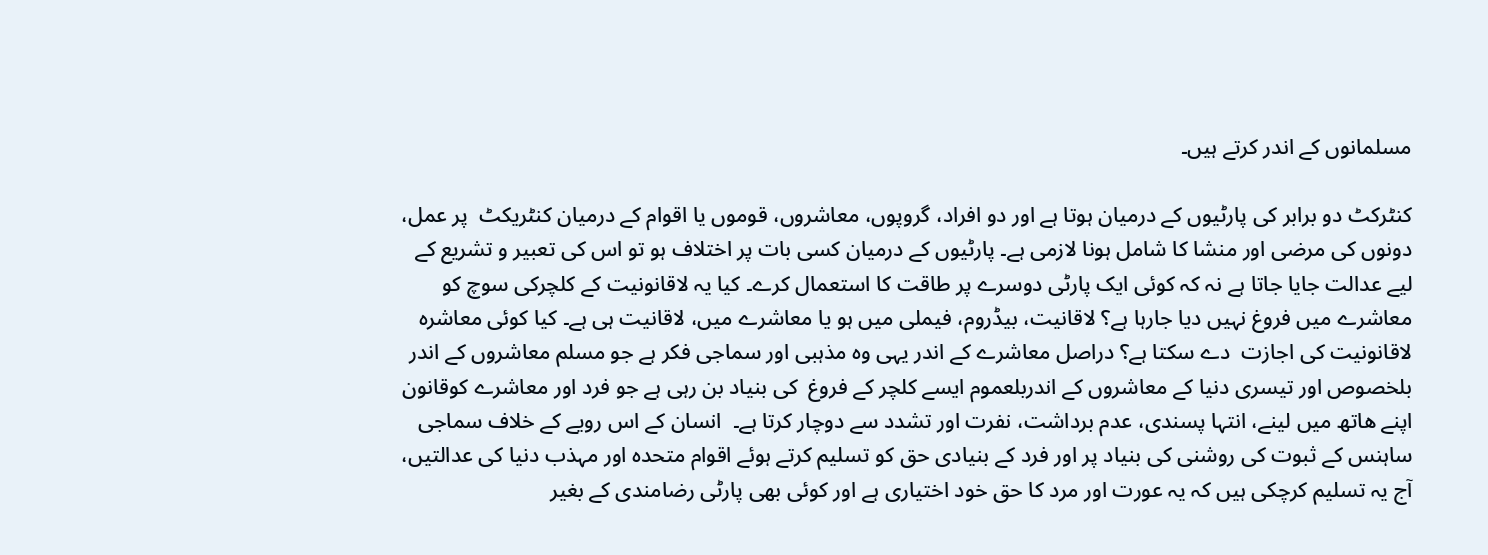مسلمانوں کے اندر کرتے ہیں۔

کنٹرکٹ دو برابر کی پارٹیوں کے درمیان ہوتا ہے اور دو افراد، گروپوں، معاشروں، قوموں یا اقوام کے درمیان کنٹریکٹ  پر عمل، دونوں کی مرضی اور منشا کا شامل ہونا لازمی ہے۔ پارٹیوں کے درمیان کسی بات پر اختلاف ہو تو اس کی تعبیر و تشریع کے لیے عدالت جایا جاتا ہے نہ کہ کوئی ایک پارٹی دوسرے پر طاقت کا استعمال کرے۔ کیا یہ لاقانونیت کے کلچرکی سوچ کو معاشرے میں فروغ نہیں دیا جارہا ہے؟ لاقانیت، بیڈروم، فیملی میں ہو یا معاشرے میں، لاقانیت ہی ہے۔ کیا کوئی معاشرہ لاقانونیت کی اجازت  دے سکتا ہے؟ دراصل معاشرے کے اندر یہی وہ مذہبی اور سماجی فکر ہے جو مسلم معاشروں کے اندر بلخصوص اور تیسری دنیا کے معاشروں کے اندربلعموم ایسے کلچر کے فروغ  کی بنیاد بن رہی ہے جو فرد اور معاشرے کوقانون اپنے ھاتھ میں لینے، انتہا پسندی، عدم برداشت، نفرت اور تشدد سے دوچار کرتا ہے۔  انسان کے اس رویے کے خلاف سماجی ساہنس کے ثبوت کی روشنی کی بنیاد پر اور فرد کے بنیادی حق کو تسلیم کرتے ہوئے اقوام متحدہ اور مہذب دنیا کی عدالتیں، آج یہ تسلیم کرچکی ہیں کہ یہ عورت اور مرد کا حق خود اختیاری ہے اور کوئی بھی پارٹی رضامندی کے بغیر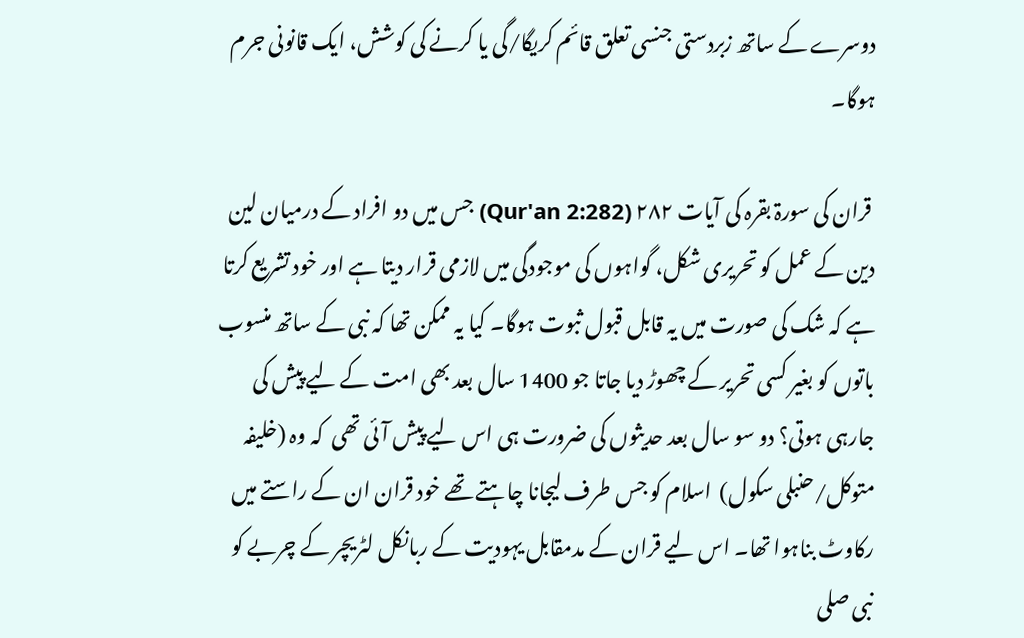دوسرے کے ساتھ زبردستی جنسی تعلق قائم کریگا/گی یا کرنے کی کوشش، ایک قانونی جرم ہوگا۔

 قران کی سورۃ بقرہ کی آیات ۲۸۲ (Qur'an 2:282) جس میں دو افراد کے درمیان لین دین کے عمل کو تحریری شکل، گواہوں کی موجودگی میں لازمی قرار دیتا ہے اور خود تشریع کرتا ہے کہ شک کی صورت میں یہ قابل قبول ثبوت ہوگا۔ کیا یہ ممکن تھا کہ نبی کے ساتھ منسوب باتوں کو بغیر کسی تحریر کے چھوڑ دیا جاتا جو 1400 سال بعد بھی امت کے لیے پیش کی جارہی ہوتی؟ دو سو سال بعد حدیثوں کی ضرورت ہی اس لیے پیش آئی تھی  کہ وہ (خلیفہ متوکل/حنبلی سکول)  اسلام کو جس طرف لیجانا چاہتے تھے خود قران ان کے راستے میں رکاوٹ بناہوا تھا۔ اس لیے قران کے مدمقابل یہودیت کے ربانکل لٹریچر کے چربے کو نبی صلى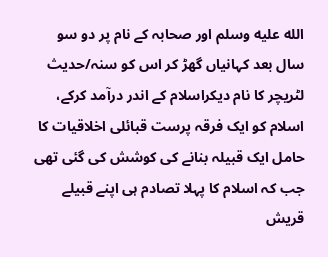الله عليه وسلم اور صحابہ کے نام پر دو سو سال بعد کہانیاں گھڑ کر اس کو سنہ/حدیث لٹریچر کا نام دیکراسلام کے اندر درآمد کرکے، اسلام کو ایک فرقہ پرست قبائلی اخلاقیات کا حامل ایک قبیلہ بنانے کی کوشش کی گئی تھی جب کہ اسلام کا پہلا تصادم ہی اپنے قبیلے قریش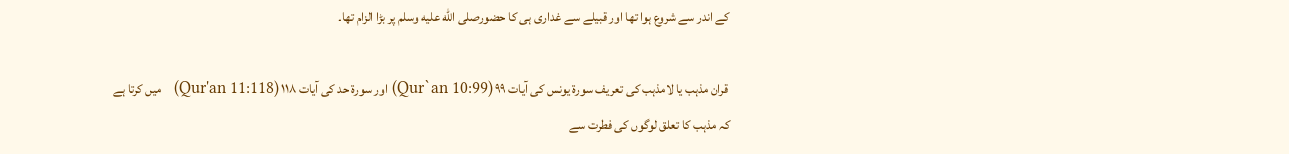کے اندر سے شروع ہوا تھا اور قبیلے سے غداری ہی کا حضورصلى الله عليه وسلم پر بڑا الزام تھا۔

 قران مذہب یا لامذہب کی تعریف سورۃ یونس کی آیات ۹۹ (Qur`an 10:99) اور سورۃ حد کی آیات ۱۱۸ (Qur'an 11:118)   میں کرتا ہے کہ مذہب کا تعلق لوگوں کی فطرت سے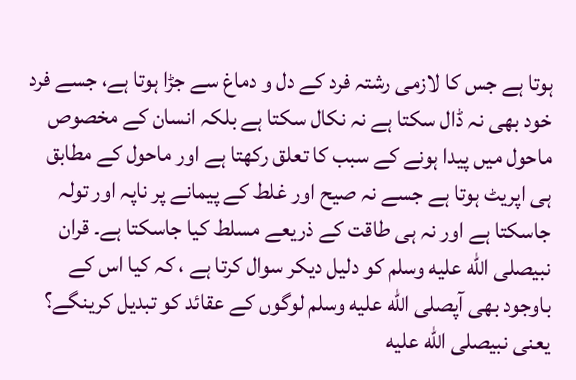ہوتا ہے جس کا لازمی رشتہ فرد کے دل و دماغ سے جڑا ہوتا ہے، جسے فرد خود بھی نہ ڈال سکتا ہے نہ نکال سکتا ہے بلکہ انسان کے مخصوص ماحول میں پیدا ہونے کے سبب کا تعلق رکھتا ہے اور ماحول کے مطابق ہی اپریٹ ہوتا ہے جسے نہ صیح اور غلط کے پیمانے پر ناپہ اور تولہ جاسکتا ہے اور نہ ہی طاقت کے ذریعے مسلط کیا جاسکتا ہے۔ قران نبیصلى الله عليه وسلم کو دلیل دیکر سوال کرتا ہے ، کہ کیا اس کے باوجود بھی آپصلى الله عليه وسلم لوگوں کے عقائد کو تبدیل کرینگے؟ یعنی نبیصلى الله عليه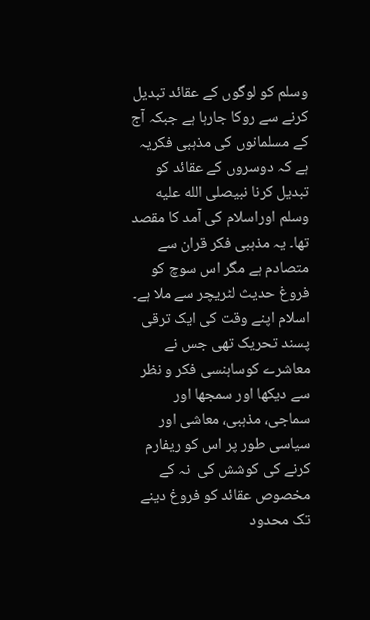وسلم کو لوگوں کے عقائد تبدیل کرنے سے روکا جارہا ہے جبکہ آج کے مسلمانوں کی مذہبی فکریہ ہے کہ دوسروں کے عقائد کو تبدیل کرنا نبیصلى الله عليه وسلم اوراسلام کی آمد کا مقصد تھا۔ یہ مذہبی فکر قران سے متصادم ہے مگر اس سوچ کو فروغ حدیث لٹریچر سے ملا ہے۔  اسلام اپنے وقت کی ایک ترقی پسند تحریک تھی جس نے معاشرے کوساہنسی فکر و نظر سے دیکھا اور سمجھا اور سماجی، مذہبی، معاشی اور سیاسی طور پر اس کو ریفارم کرنے کی کوشش کی  نہ کے مخصوص عقائد کو فروغ دینے تک محدود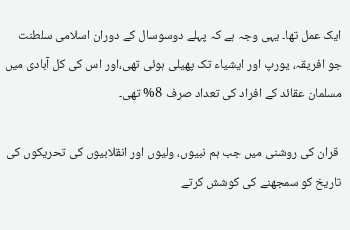ایک عمل تھا۔ یہی وجہ ہے کہ پہلے دوسوسال کے دوران اسلامی سلطنت جو افریقہ، یورپ اور ایشیاء تک پھیلی ہوئی تھی،اور اس کی کل آبادی میں مسلمان عقائد کے افراد کی تعداد صرف 8% تھی۔

 قران کی روشنی میں جب ہم نبیوں، ولیوں اور انقلابیوں کی تحریکوں کی تاریخ کو سمجھنے کی کوشش کرتے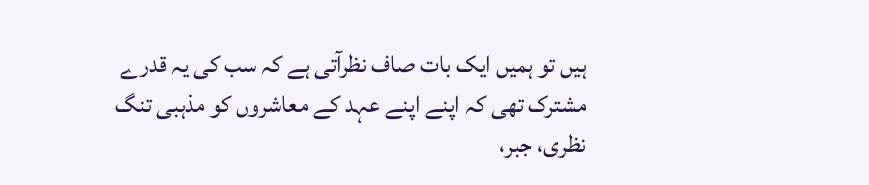ہیں تو ہمیں ایک بات صاف نظرآتی ہے کہ سب کی یہ قدرے مشترک تھی کہ اپنے اپنے عہد کے معاشروں کو مذہبی تنگ نظری، جبر،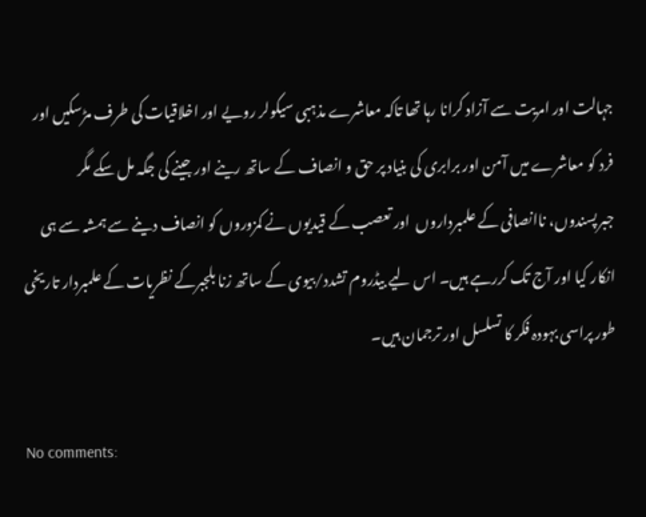جہالت اور امریت سے آزاد کرانا رہا تھا تاکہ معاشرے مذہبی سیکولر رویے اور اخلاقیات کی طرف مڑسکیں اور فرد کو معاشرے میں آمن اور برابری کی بنیاد پر حق و انصاف کے ساتھ رینے اور جینے کی جگہ مل سکے مگر جبرپسندوں، ناانصافی کے علمبرداروں  اور تعصب کے قیدیوں نے کمزوروں کو انصاف دینے سے ہمشہ سے ہی انکار کیا اور آج تک کررہے ہیں۔ اس لیے بیڈروم تشدد/بیوی کے ساتھ زنا بلجبرکے نظریات کے علمبردار تاریخی طور پراسی بہودہ فکر کا تسلسل اور ترجمان ہیں۔

No comments: